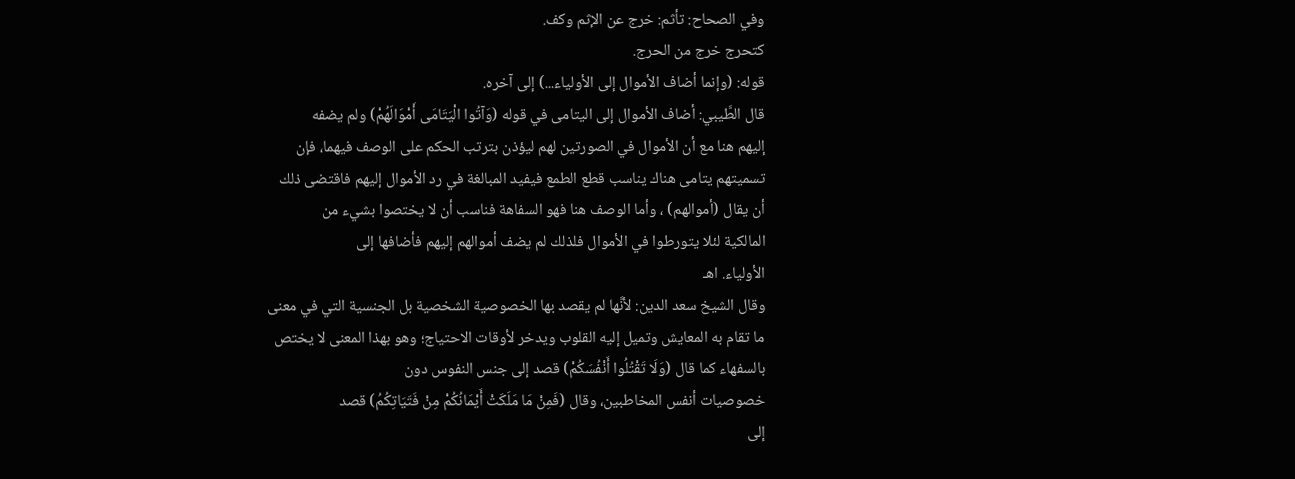وفي الصحاح: تأثم: خرج عن الإثم وكف.
كتحرج خرج من الحرج.
قوله: (وإنما أضاف الأموال إلى الأولياء...) إلى آخره.
قال الطَّيبي: أضاف الأموال إلى اليتامى في قوله (وَآتُوا الْيَتَامَى أَمْوَالَهُمْ) ولم يضفه
إليهم هنا مع أن الأموال في الصورتين لهم ليؤذن بترتب الحكم على الوصف فيهما، فإن
تسميتهم يتامى هناك يناسب قطع الطمع فيفيد المبالغة في رد الأموال إليهم فاقتضى ذلك
أن يقال (أموالهم) ، وأما الوصف هنا فهو السفاهة فناسب أن لا يختصوا بشيء من
المالكية لئلا يتورطوا في الأموال فلذلك لم يضف أموالهم إليهم فأضافها إلى
الأولياء. اهـ
وقال الشيخ سعد الدين: لأنَّها لم يقصد بها الخصوصية الشخصية بل الجنسية التي في معنى
ما تقام به المعايش وتميل إليه القلوب ويدخر لأوقات الاحتياج؛ وهو بهذا المعنى لا يختص
بالسفهاء كما قال (وَلَا تَقْتُلُوا أَنْفُسَكُمْ) قصد إلى جنس النفوس دون
خصوصيات أنفس المخاطبين، وقال (فَمِنْ مَا مَلَكَتْ أَيْمَانُكُمْ مِنْ فَتَيَاتِكُمُ) قصد
إلى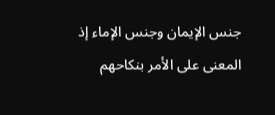جنس الإيمان وجنس الإماء إذ المعنى على الأمر بنكاحهم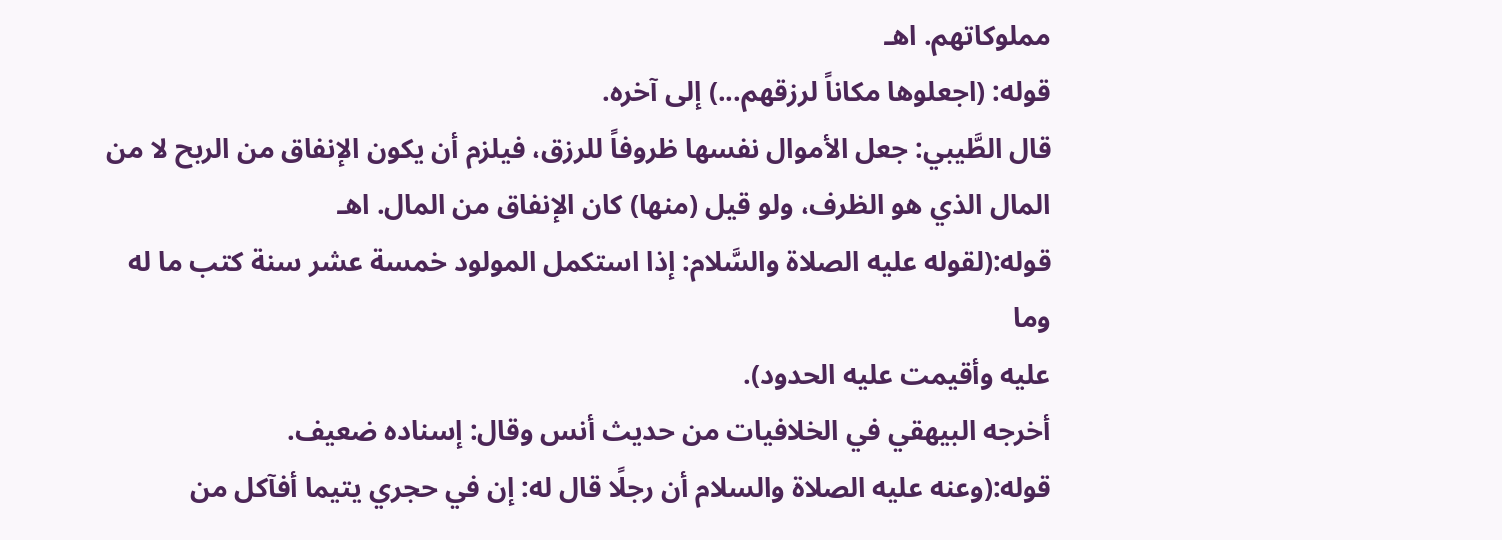مملوكاتهم. اهـ
قوله: (اجعلوها مكاناً لرزقهم...) إلى آخره.
قال الطَّيبي: جعل الأموال نفسها ظروفاً للرزق، فيلزم أن يكون الإنفاق من الربح لا من
المال الذي هو الظرف، ولو قيل (منها) كان الإنفاق من المال. اهـ
قوله:(لقوله عليه الصلاة والسَّلام: إذا استكمل المولود خمسة عشر سنة كتب ما له وما
عليه وأقيمت عليه الحدود).
أخرجه البيهقي في الخلافيات من حديث أنس وقال: إسناده ضعيف.
قوله:(وعنه عليه الصلاة والسلام أن رجلًا قال له: إن في حجري يتيما أفآكل من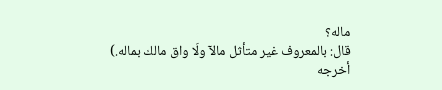ماله؟
قال: بالمعروف غير متأثل مالآ ولَا واق مالك بماله.)
أخرجه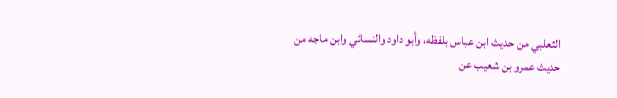الثعلبي من حديث ابن عباس بلفظه، وأبو داود والنسائي وابن ماجه من
حديث عمرو بن شعيب عن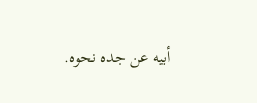أبيه عن جده نحوه.